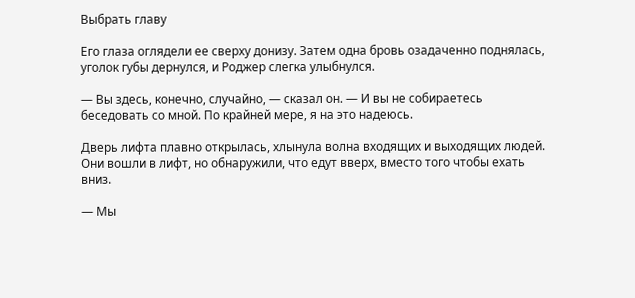Выбрать главу

Его глаза оглядели ее сверху донизу. Затем одна бровь озадаченно поднялась, уголок губы дернулся, и Роджер слегка улыбнулся.

— Вы здесь, конечно, случайно, — сказал он. — И вы не собираетесь беседовать со мной. По крайней мере, я на это надеюсь.

Дверь лифта плавно открылась, хлынула волна входящих и выходящих людей. Они вошли в лифт, но обнаружили, что едут вверх, вместо того чтобы ехать вниз.

— Мы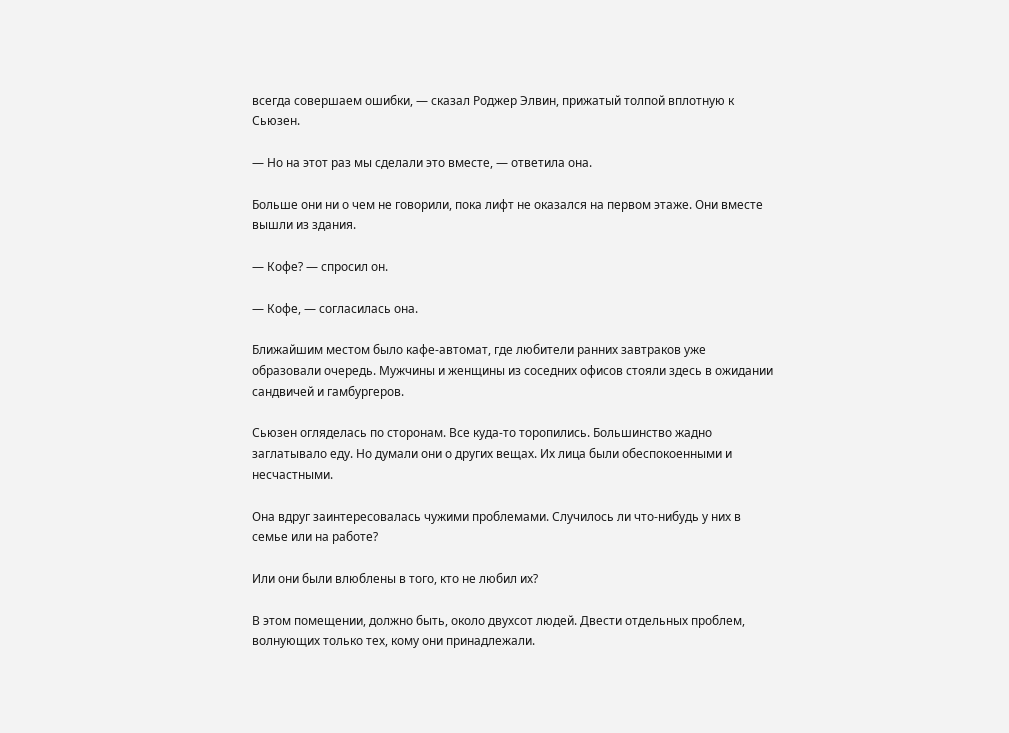всегда совершаем ошибки, — сказал Роджер Элвин, прижатый толпой вплотную к Сьюзен.

— Но на этот раз мы сделали это вместе, — ответила она.

Больше они ни о чем не говорили, пока лифт не оказался на первом этаже. Они вместе вышли из здания.

— Кофе? — спросил он.

— Кофе, — согласилась она.

Ближайшим местом было кафе-автомат, где любители ранних завтраков уже образовали очередь. Мужчины и женщины из соседних офисов стояли здесь в ожидании сандвичей и гамбургеров.

Сьюзен огляделась по сторонам. Все куда-то торопились. Большинство жадно заглатывало еду. Но думали они о других вещах. Их лица были обеспокоенными и несчастными.

Она вдруг заинтересовалась чужими проблемами. Случилось ли что-нибудь у них в семье или на работе?

Или они были влюблены в того, кто не любил их?

В этом помещении, должно быть, около двухсот людей. Двести отдельных проблем, волнующих только тех, кому они принадлежали.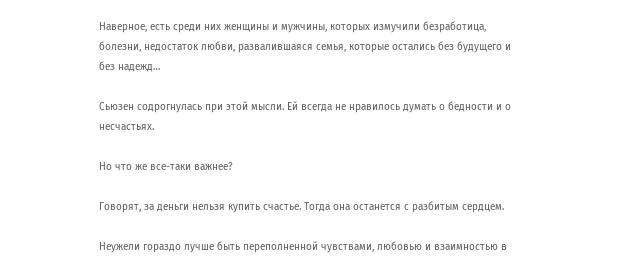Наверное, есть среди них женщины и мужчины, которых измучили безработица, болезни, недостаток любви, развалившаяся семья, которые остались без будущего и без надежд…

Сьюзен содрогнулась при этой мысли. Ей всегда не нравилось думать о бедности и о несчастьях.

Но что же все-таки важнее?

Говорят, за деньги нельзя купить счастье. Тогда она останется с разбитым сердцем.

Неужели гораздо лучше быть переполненной чувствами, любовью и взаимностью в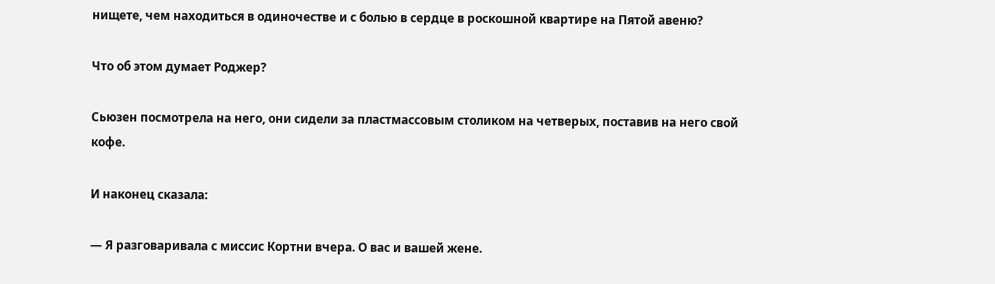нищете, чем находиться в одиночестве и с болью в сердце в роскошной квартире на Пятой авеню?

Что об этом думает Роджер?

Сьюзен посмотрела на него, они сидели за пластмассовым столиком на четверых, поставив на него свой кофе.

И наконец сказала:

— Я разговаривала с миссис Кортни вчера. О вас и вашей жене.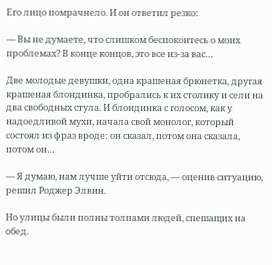Его лицо помрачнело. И он ответил резко:

— Вы не думаете, что слишком беспокоитесь о моих проблемах? В конце концов, это все из-за вас…

Две молодые девушки, одна крашеная брюнетка, другая крашеная блондинка, пробрались к их столику и сели на два свободных стула. И блондинка с голосом, как у надоедливой мухи, начала свой монолог, который состоял из фраз вроде: он сказал, потом она сказала, потом он…

— Я думаю, нам лучше уйти отсюда, — оценив ситуацию, решил Роджер Элвин.

Но улицы были полны толпами людей, спешащих на обед.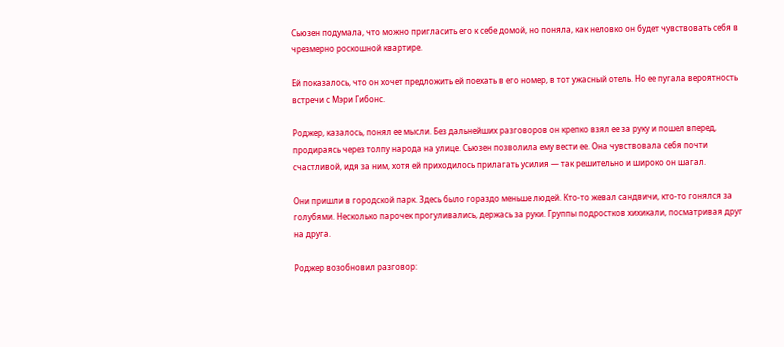Сьюзен подумала, что можно пригласить его к себе домой, но поняла, как неловко он будет чувствовать себя в чрезмерно роскошной квартире.

Ей показалось, что он хочет предложить ей поехать в его номер, в тот ужасный отель. Но ее пугала вероятность встречи с Мэри Гибонс.

Роджер, казалось, понял ее мысли. Без дальнейших разговоров он крепко взял ее за руку и пошел вперед, продираясь через толпу народа на улице. Сьюзен позволила ему вести ее. Она чувствовала себя почти счастливой, идя за ним, хотя ей приходилось прилагать усилия — так решительно и широко он шагал.

Они пришли в городской парк. Здесь было гораздо меньше людей. Кто-то жевал сандвичи, кто-то гонялся за голубями. Несколько парочек прогуливались, держась за руки. Группы подростков хихикали, посматривая друг на друга.

Роджер возобновил разговор: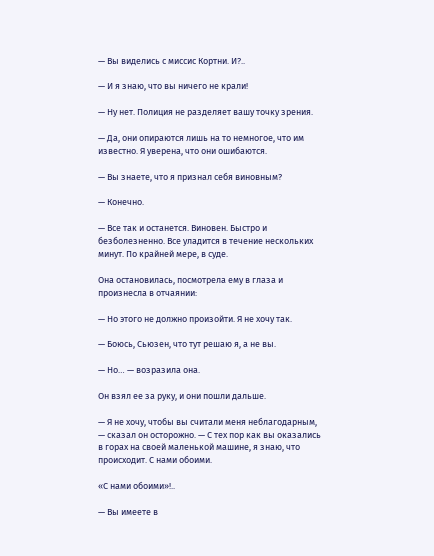— Вы виделись с миссис Кортни. И?..

— И я знаю, что вы ничего не крали!

— Ну нет. Полиция не разделяет вашу точку зрения.

— Да, они опираются лишь на то немногое, что им известно. Я уверена, что они ошибаются.

— Вы знаете, что я признал себя виновным?

— Конечно.

— Все так и останется. Виновен. Быстро и безболезненно. Все уладится в течение нескольких минут. По крайней мере, в суде.

Она остановилась, посмотрела ему в глаза и произнесла в отчаянии:

— Но этого не должно произойти. Я не хочу так.

— Боюсь, Сьюзен, что тут решаю я, а не вы.

— Но… — возразила она.

Он взял ее за руку, и они пошли дальше.

— Я не хочу, чтобы вы считали меня неблагодарным, — сказал он осторожно. — С тех пор как вы оказались в горах на своей маленькой машине, я знаю, что происходит. С нами обоими.

«С нами обоими»!..

— Вы имеете в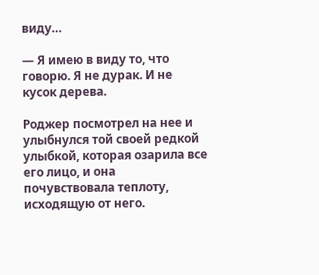виду…

— Я имею в виду то, что говорю. Я не дурак. И не кусок дерева.

Роджер посмотрел на нее и улыбнулся той своей редкой улыбкой, которая озарила все его лицо, и она почувствовала теплоту, исходящую от него.